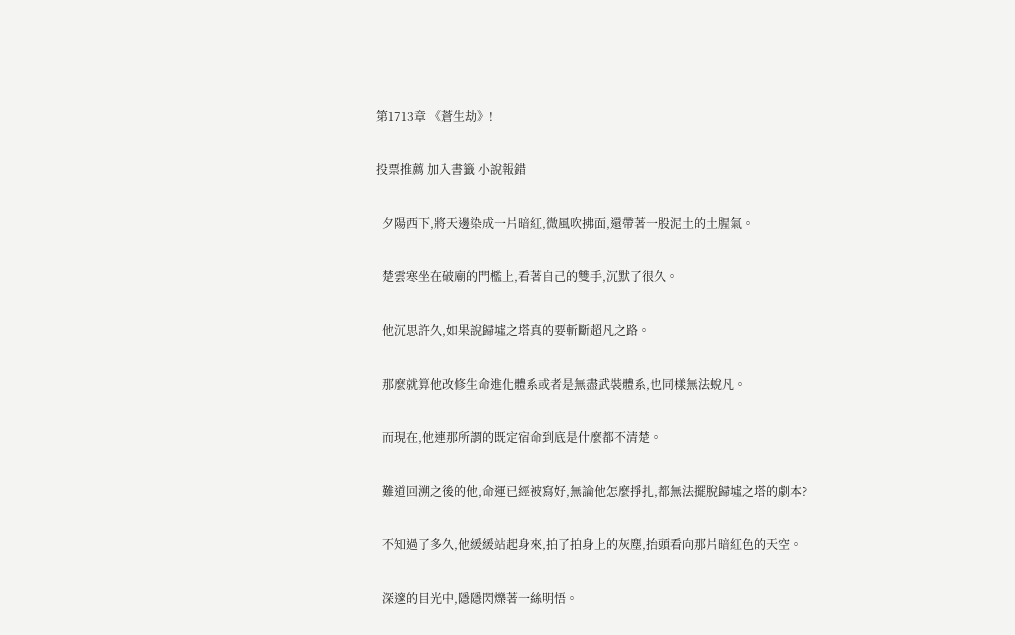第1713章 《蒼生劫》!

投票推薦 加入書籤 小說報錯

  夕陽西下,將天邊染成一片暗紅,微風吹拂面,還帶著一股泥土的土腥氣。

  楚雲寒坐在破廟的門檻上,看著自己的雙手,沉默了很久。

  他沉思許久,如果說歸墟之塔真的要斬斷超凡之路。

  那麼就算他改修生命進化體系或者是無盡武裝體系,也同樣無法蛻凡。

  而現在,他連那所謂的既定宿命到底是什麼都不清楚。

  難道回溯之後的他,命運已經被寫好,無論他怎麼掙扎,都無法擺脫歸墟之塔的劇本?

  不知過了多久,他緩緩站起身來,拍了拍身上的灰塵,抬頭看向那片暗紅色的天空。

  深邃的目光中,隱隱閃爍著一絲明悟。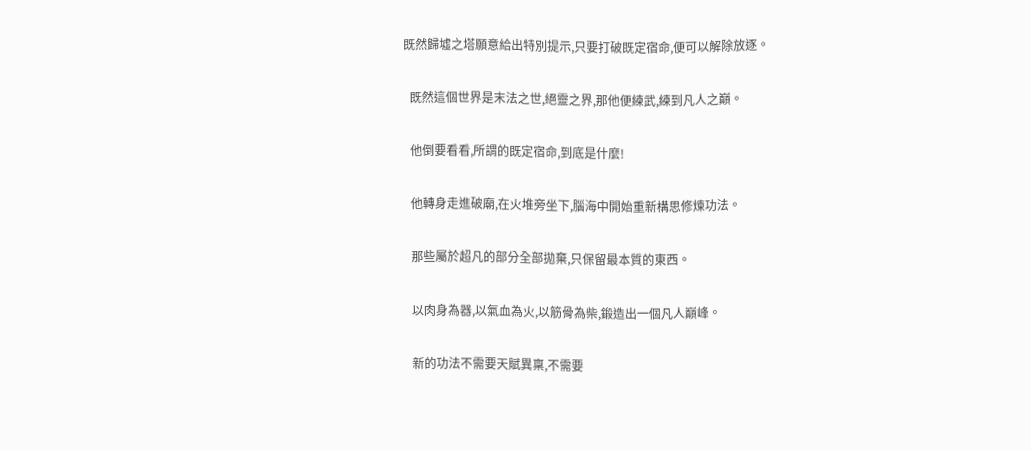既然歸墟之塔願意給出特別提示,只要打破既定宿命,便可以解除放逐。

  既然這個世界是末法之世,絕靈之界,那他便練武,練到凡人之巔。

  他倒要看看,所謂的既定宿命,到底是什麼!

  他轉身走進破廟,在火堆旁坐下,腦海中開始重新構思修煉功法。

  那些屬於超凡的部分全部拋棄,只保留最本質的東西。

  以肉身為器,以氣血為火,以筋骨為柴,鍛造出一個凡人巔峰。

  新的功法不需要天賦異稟,不需要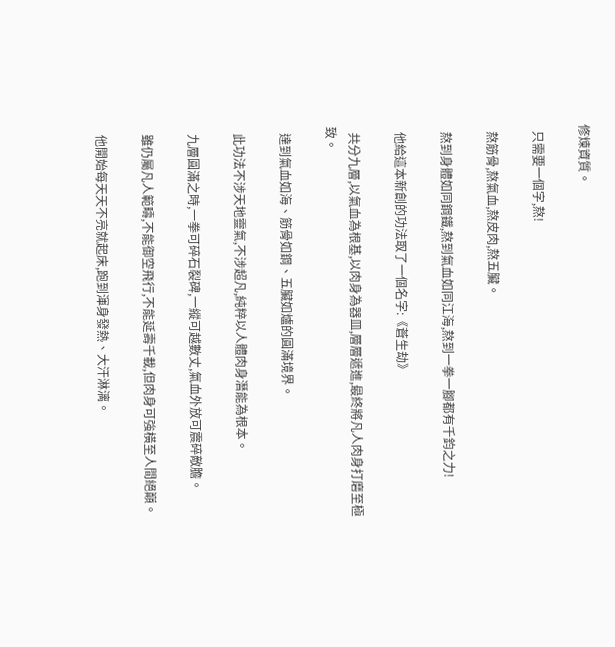修煉資質。

  只需要一個字,熬!

  熬筋骨,熬氣血,熬皮肉,熬五臟。

  熬到身體如同鋼鐵,熬到氣血如同江海,熬到一拳一腳都有千鈞之力!

  他給這本新創的功法取了一個名字:《蒼生劫》

  共分九層,以氣血為根基,以肉身為器皿,層層遞進,最終將凡人肉身打磨至極致。

  達到氣血如海、筋骨如鋼、五臟如爐的圓滿境界。

  此功法不涉天地靈氣,不涉超凡,純粹以人體肉身潛能為根本。

  九層圓滿之時,一拳可碎石裂碑,一縱可越數丈,氣血外放可震碎敵膽。

  雖仍屬凡人範疇,不能御空飛行,不能延壽千載,但肉身可強橫至人間絕巔。

  他開始每天天不亮就起床,跑到渾身發熱、大汗淋漓。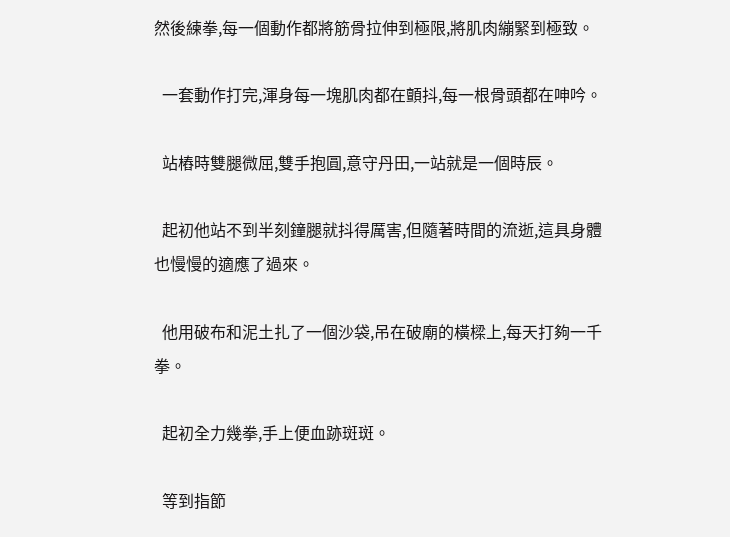然後練拳,每一個動作都將筋骨拉伸到極限,將肌肉繃緊到極致。

  一套動作打完,渾身每一塊肌肉都在顫抖,每一根骨頭都在呻吟。

  站樁時雙腿微屈,雙手抱圓,意守丹田,一站就是一個時辰。

  起初他站不到半刻鐘腿就抖得厲害,但隨著時間的流逝,這具身體也慢慢的適應了過來。

  他用破布和泥土扎了一個沙袋,吊在破廟的橫樑上,每天打夠一千拳。

  起初全力幾拳,手上便血跡斑斑。

  等到指節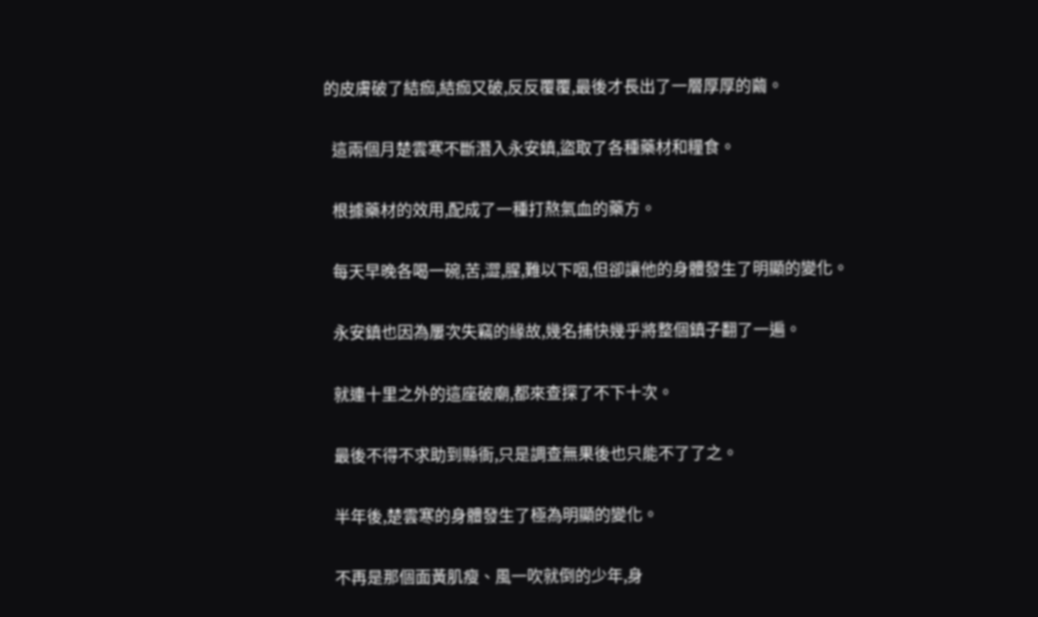的皮膚破了結痂,結痂又破,反反覆覆,最後才長出了一層厚厚的繭。

  這兩個月楚雲寒不斷潛入永安鎮,盜取了各種藥材和糧食。

  根據藥材的效用,配成了一種打熬氣血的藥方。

  每天早晚各喝一碗,苦,澀,腥,難以下咽,但卻讓他的身體發生了明顯的變化。

  永安鎮也因為屢次失竊的緣故,幾名捕快幾乎將整個鎮子翻了一遍。

  就連十里之外的這座破廟,都來查探了不下十次。

  最後不得不求助到縣衙,只是調查無果後也只能不了了之。

  半年後,楚雲寒的身體發生了極為明顯的變化。

  不再是那個面黃肌瘦、風一吹就倒的少年,身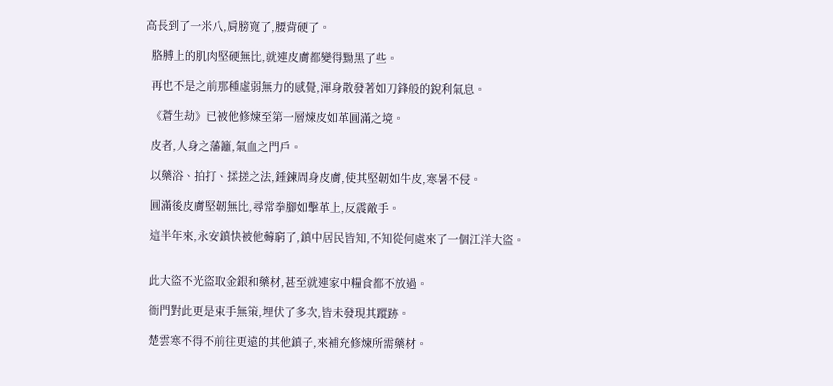高長到了一米八,肩膀寬了,腰背硬了。

  胳膊上的肌肉堅硬無比,就連皮膚都變得黝黑了些。

  再也不是之前那種虛弱無力的感覺,渾身散發著如刀鋒般的銳利氣息。

  《蒼生劫》已被他修煉至第一層煉皮如革圓滿之境。

  皮者,人身之藩籬,氣血之門戶。

  以藥浴、拍打、揉搓之法,錘鍊周身皮膚,使其堅韌如牛皮,寒暑不侵。

  圓滿後皮膚堅韌無比,尋常拳腳如擊革上,反震敵手。

  這半年來,永安鎮快被他薅窮了,鎮中居民皆知,不知從何處來了一個江洋大盜。


  此大盜不光盜取金銀和藥材,甚至就連家中糧食都不放過。

  衙門對此更是束手無策,埋伏了多次,皆未發現其蹤跡。

  楚雲寒不得不前往更遠的其他鎮子,來補充修煉所需藥材。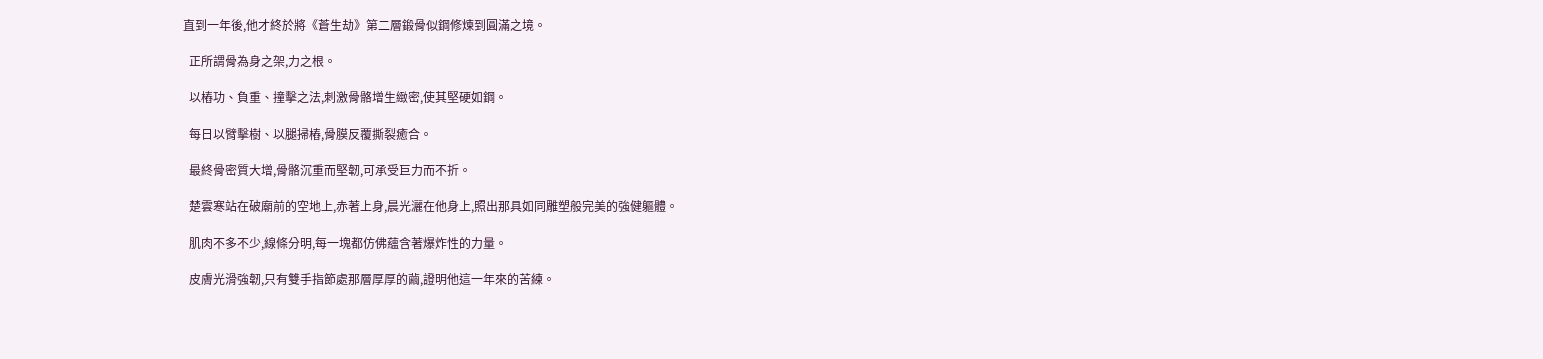直到一年後,他才終於將《蒼生劫》第二層鍛骨似鋼修煉到圓滿之境。

  正所謂骨為身之架,力之根。

  以樁功、負重、撞擊之法,刺激骨骼增生緻密,使其堅硬如鋼。

  每日以臂擊樹、以腿掃樁,骨膜反覆撕裂癒合。

  最終骨密質大增,骨骼沉重而堅韌,可承受巨力而不折。

  楚雲寒站在破廟前的空地上,赤著上身,晨光灑在他身上,照出那具如同雕塑般完美的強健軀體。

  肌肉不多不少,線條分明,每一塊都仿佛蘊含著爆炸性的力量。

  皮膚光滑強韌,只有雙手指節處那層厚厚的繭,證明他這一年來的苦練。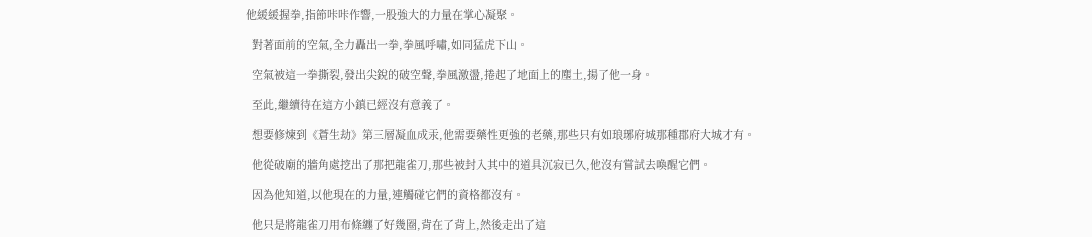他緩緩握拳,指節咔咔作響,一股強大的力量在掌心凝聚。

  對著面前的空氣,全力轟出一拳,拳風呼嘯,如同猛虎下山。

  空氣被這一拳撕裂,發出尖銳的破空聲,拳風激盪,捲起了地面上的塵土,揚了他一身。

  至此,繼續待在這方小鎮已經沒有意義了。

  想要修煉到《蒼生劫》第三層凝血成汞,他需要藥性更強的老藥,那些只有如琅琊府城那種郡府大城才有。

  他從破廟的牆角處挖出了那把龍雀刀,那些被封入其中的道具沉寂已久,他沒有嘗試去喚醒它們。

  因為他知道,以他現在的力量,連觸碰它們的資格都沒有。

  他只是將龍雀刀用布條纏了好幾圈,背在了背上,然後走出了這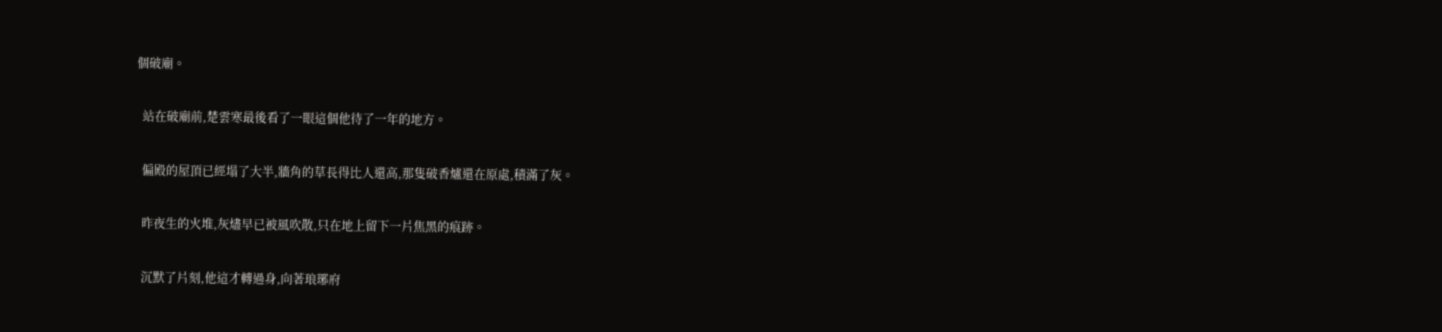個破廟。

  站在破廟前,楚雲寒最後看了一眼這個他待了一年的地方。

  偏殿的屋頂已經塌了大半,牆角的草長得比人還高,那隻破香爐還在原處,積滿了灰。

  昨夜生的火堆,灰燼早已被風吹散,只在地上留下一片焦黑的痕跡。

  沉默了片刻,他這才轉過身,向著琅琊府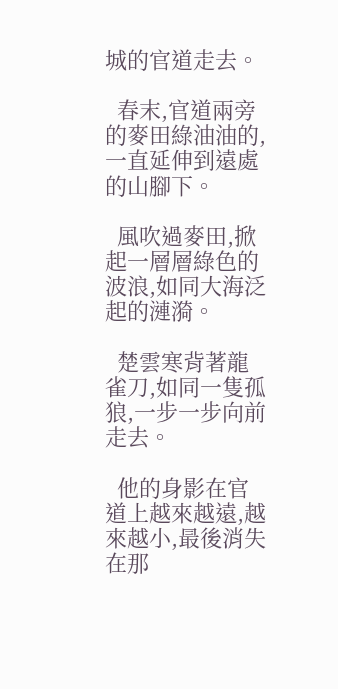城的官道走去。

  春末,官道兩旁的麥田綠油油的,一直延伸到遠處的山腳下。

  風吹過麥田,掀起一層層綠色的波浪,如同大海泛起的漣漪。

  楚雲寒背著龍雀刀,如同一隻孤狼,一步一步向前走去。

  他的身影在官道上越來越遠,越來越小,最後消失在那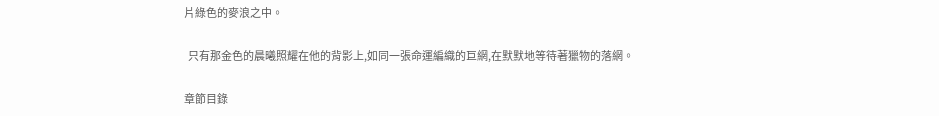片綠色的麥浪之中。

  只有那金色的晨曦照耀在他的背影上,如同一張命運編織的巨網,在默默地等待著獵物的落網。

章節目錄